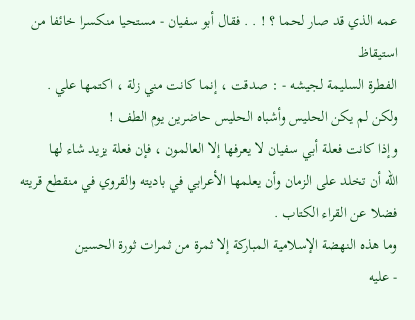عمه الذي قد صار لحما ؟ ! . . فقال أبو سفيان - مستحيا منكسرا خائفا من استيقاظ
الفطرة السليمة لجيشه - : صدقت ، إنما كانت مني زلة ، اكتمها علي .
ولكن لم يكن الحليس وأشباه الحليس حاضرين يوم الطف !
وإذا كانت فعلة أبي سفيان لا يعرفها إلا العالمون ، فإن فعلة يزيد شاء لها
الله أن تخلد على الزمان وأن يعلمها الأعرابي في باديته والقروي في منقطع قريته
فضلا عن القراء الكتاب .
وما هذه النهضة الإسلامية المباركة إلا ثمرة من ثمرات ثورة الحسين
- عليه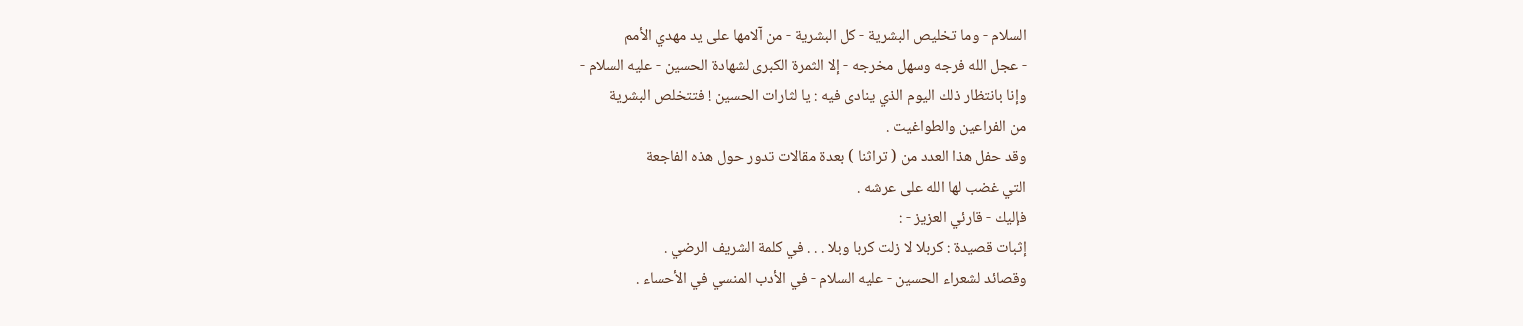السلام - وما تخليص البشرية - كل البشرية - من آلامها على يد مهدي الأمم
- عجل الله فرجه وسهل مخرجه - إلا الثمرة الكبرى لشهادة الحسين - عليه السلام -
وإنا بانتظار ذلك اليوم الذي ينادى فيه : يا لثارات الحسين ! فتتخلص البشرية
من الفراعين والطواغيت .
وقد حفل هذا العدد من ( تراثنا ) بعدة مقالات تدور حول هذه الفاجعة
التي غضب لها الله على عرشه .
فإليك - قارئي العزيز - :
إثبات قصيدة : كربلا لا زلت كربا وبلا . . . في كلمة الشريف الرضي .
وقصائد لشعراء الحسين - عليه السلام - في الأدب المنسي في الأحساء .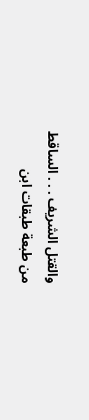والقتل الشريف . . . الساقط من طبعة طبقات ابن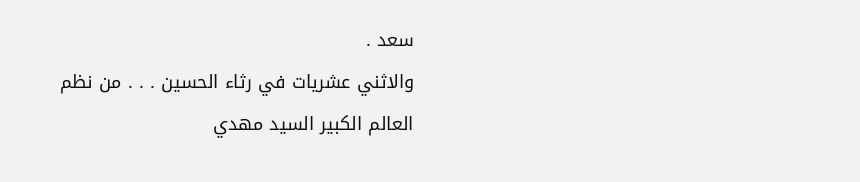سعد .
والاثني عشريات في رثاء الحسين . . . من نظم العالم الكبير السيد مهدي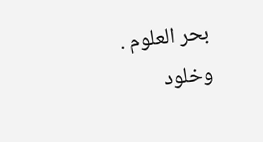بحر العلوم .
وخلود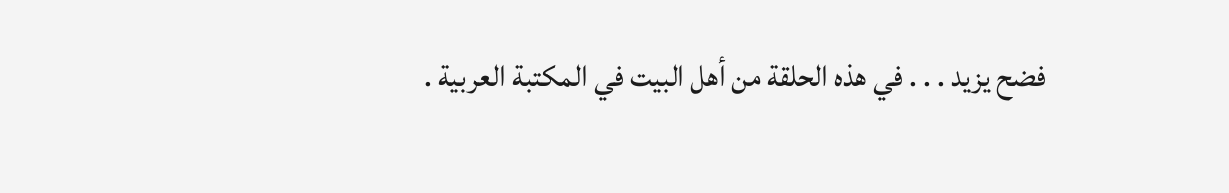فضح يزيد . . . في هذه الحلقة من أهل البيت في المكتبة العربية .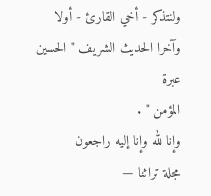ولنتذكر - أخي القارئ - أولا وآخرا الحديث الشريف " الحسين عبرة
المؤمن " .
وإنا لله وإنا إليه راجعون
مجلة تراثنا —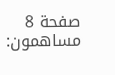صفحة 8
مساهمون: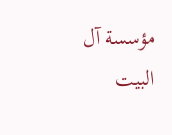مؤسسة آل البيت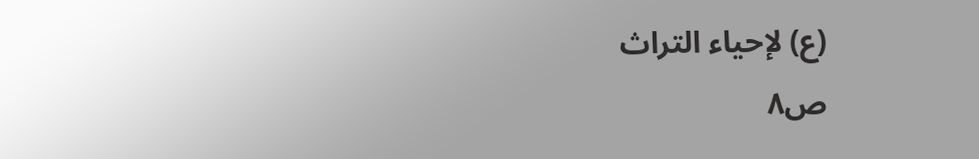(ع) لإحياء التراث
ص٨